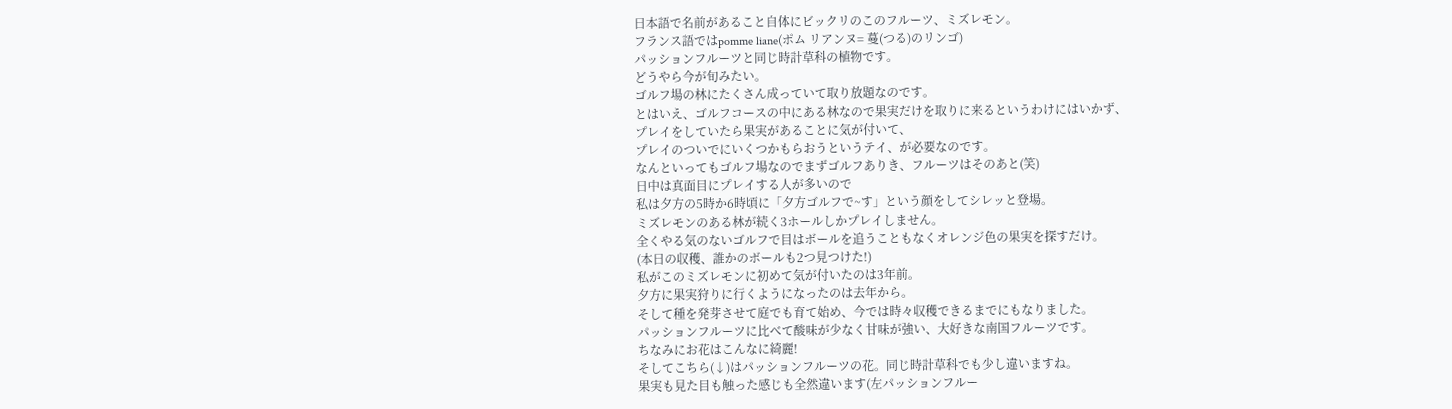日本語で名前があること自体にビックリのこのフルーツ、ミズレモン。
フランス語ではpomme liane(ポム リアンヌ= 蔓(つる)のリンゴ)
パッションフルーツと同じ時計草科の植物です。
どうやら今が旬みたい。
ゴルフ場の林にたくさん成っていて取り放題なのです。
とはいえ、ゴルフコースの中にある林なので果実だけを取りに来るというわけにはいかず、
プレイをしていたら果実があることに気が付いて、
プレイのついでにいくつかもらおうというテイ、が必要なのです。
なんといってもゴルフ場なのでまずゴルフありき、フルーツはそのあと(笑)
日中は真面目にプレイする人が多いので
私は夕方の5時か6時頃に「夕方ゴルフで~す」という顔をしてシレッと登場。
ミズレモンのある林が続く3ホールしかプレイしません。
全くやる気のないゴルフで目はボールを追うこともなくオレンジ色の果実を探すだけ。
(本日の収穫、誰かのボールも2つ見つけた!)
私がこのミズレモンに初めて気が付いたのは3年前。
夕方に果実狩りに行くようになったのは去年から。
そして種を発芽させて庭でも育て始め、今では時々収穫できるまでにもなりました。
パッションフルーツに比べて酸味が少なく甘味が強い、大好きな南国フルーツです。
ちなみにお花はこんなに綺麗!
そしてこちら(↓)はパッションフルーツの花。同じ時計草科でも少し違いますね。
果実も見た目も触った感じも全然違います(左パッションフルー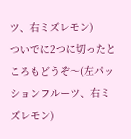ツ、右ミズレモン)
ついでに2つに切ったところもどうぞ〜(左パッションフルーツ、右ミズレモン)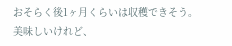おそらく後1ヶ月くらいは収穫できそう。
美味しいけれど、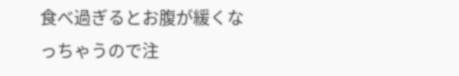食べ過ぎるとお腹が緩くなっちゃうので注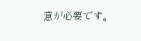意が必要です。